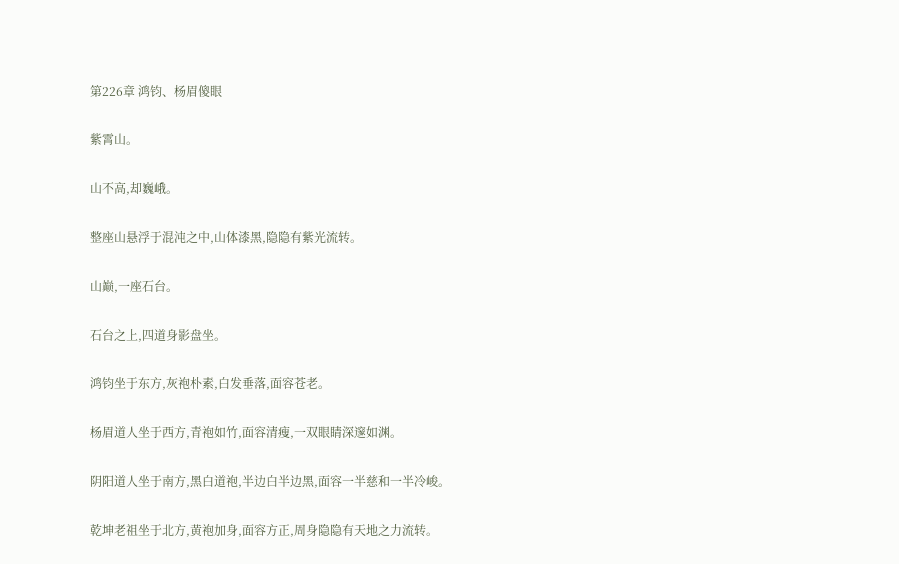第226章 鸿钧、杨眉傻眼

紫霄山。

山不高,却巍峨。

整座山悬浮于混沌之中,山体漆黑,隐隐有紫光流转。

山巅,一座石台。

石台之上,四道身影盘坐。

鸿钧坐于东方,灰袍朴素,白发垂落,面容苍老。

杨眉道人坐于西方,青袍如竹,面容清瘦,一双眼睛深邃如渊。

阴阳道人坐于南方,黑白道袍,半边白半边黑,面容一半慈和一半冷峻。

乾坤老祖坐于北方,黄袍加身,面容方正,周身隐隐有天地之力流转。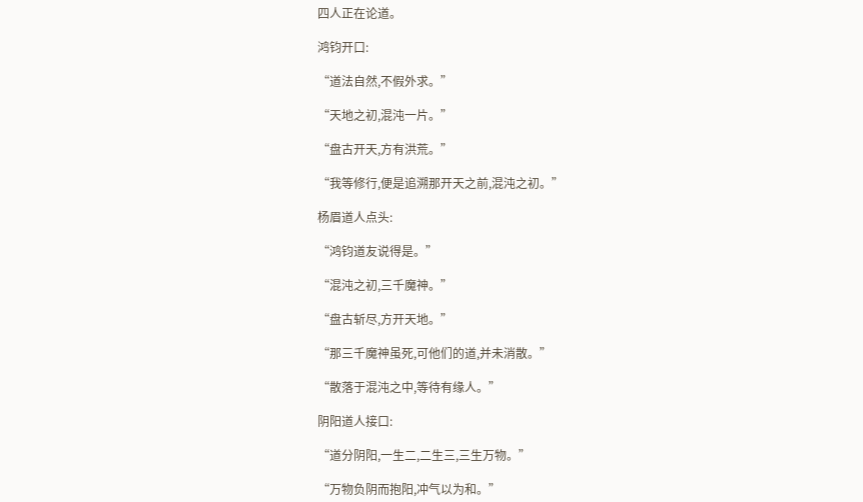四人正在论道。

鸿钧开口:

“道法自然,不假外求。”

“天地之初,混沌一片。”

“盘古开天,方有洪荒。”

“我等修行,便是追溯那开天之前,混沌之初。”

杨眉道人点头:

“鸿钧道友说得是。”

“混沌之初,三千魔神。”

“盘古斩尽,方开天地。”

“那三千魔神虽死,可他们的道,并未消散。”

“散落于混沌之中,等待有缘人。”

阴阳道人接口:

“道分阴阳,一生二,二生三,三生万物。”

“万物负阴而抱阳,冲气以为和。”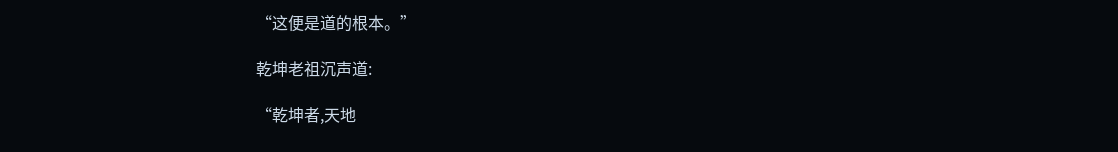“这便是道的根本。”

乾坤老祖沉声道:

“乾坤者,天地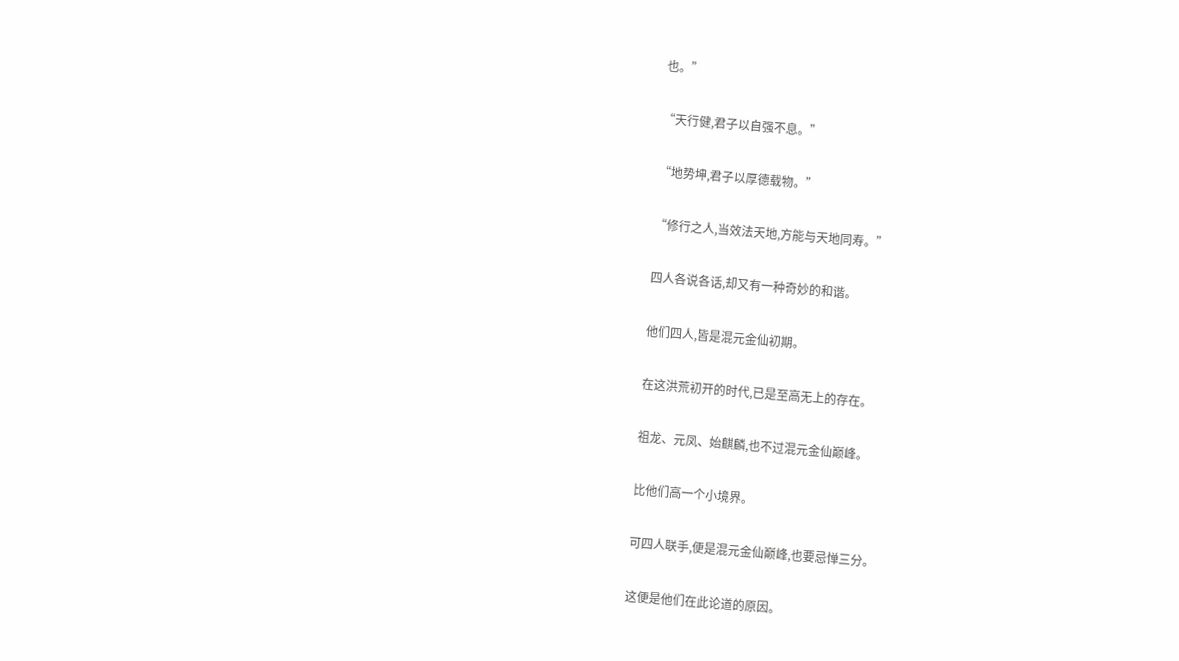也。”

“天行健,君子以自强不息。”

“地势坤,君子以厚德载物。”

“修行之人,当效法天地,方能与天地同寿。”

四人各说各话,却又有一种奇妙的和谐。

他们四人,皆是混元金仙初期。

在这洪荒初开的时代,已是至高无上的存在。

祖龙、元凤、始麒麟,也不过混元金仙巅峰。

比他们高一个小境界。

可四人联手,便是混元金仙巅峰,也要忌惮三分。

这便是他们在此论道的原因。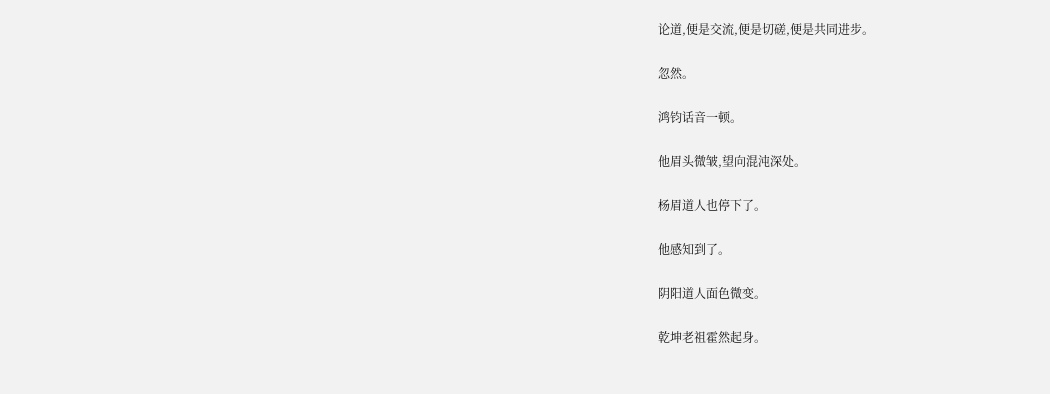论道,便是交流,便是切磋,便是共同进步。

忽然。

鸿钧话音一顿。

他眉头微皱,望向混沌深处。

杨眉道人也停下了。

他感知到了。

阴阳道人面色微变。

乾坤老祖霍然起身。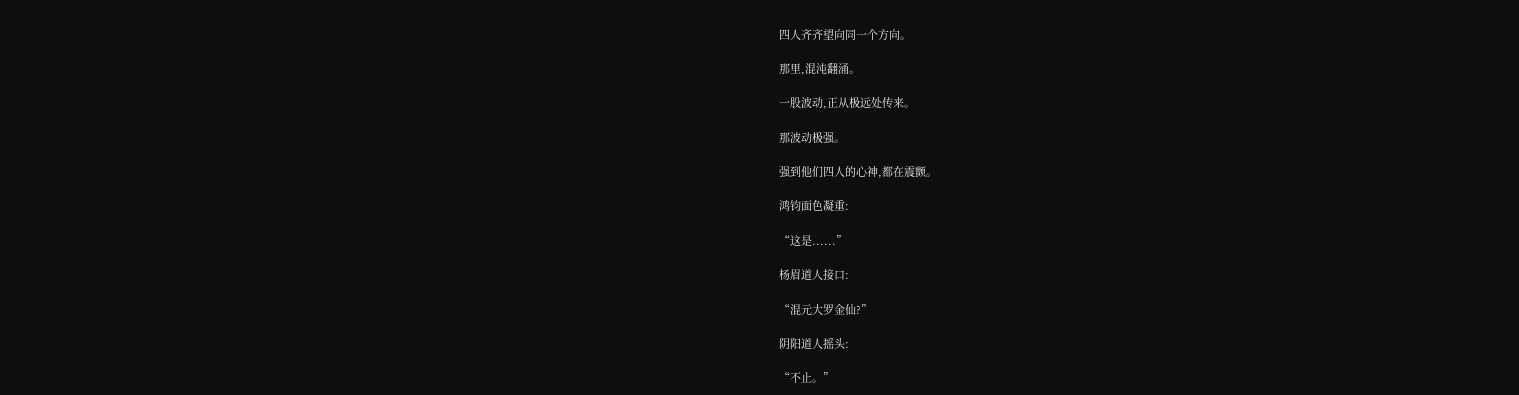四人齐齐望向同一个方向。

那里,混沌翻涌。

一股波动,正从极远处传来。

那波动极强。

强到他们四人的心神,都在震颤。

鸿钧面色凝重:

“这是......”

杨眉道人接口:

“混元大罗金仙?”

阴阳道人摇头:

“不止。”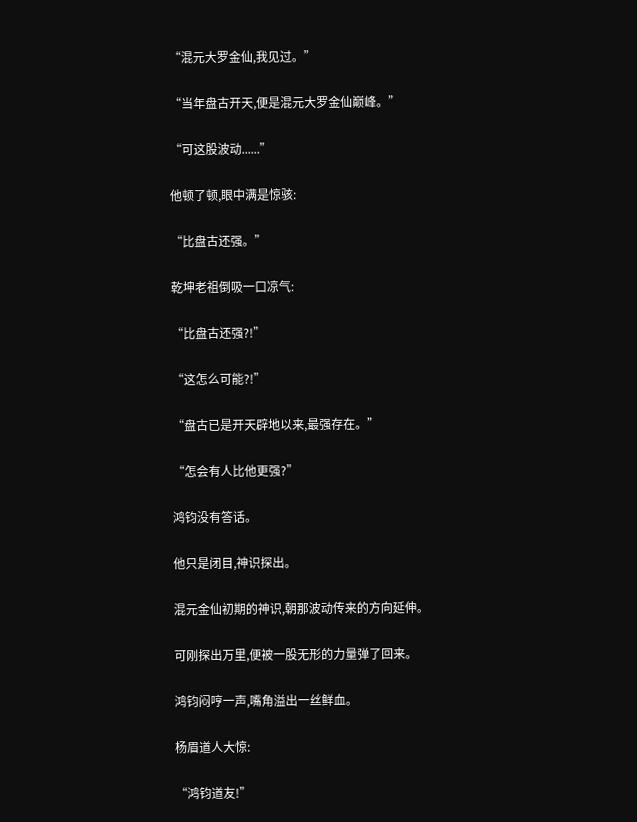“混元大罗金仙,我见过。”

“当年盘古开天,便是混元大罗金仙巅峰。”

“可这股波动......”

他顿了顿,眼中满是惊骇:

“比盘古还强。”

乾坤老祖倒吸一口凉气:

“比盘古还强?!”

“这怎么可能?!”

“盘古已是开天辟地以来,最强存在。”

“怎会有人比他更强?”

鸿钧没有答话。

他只是闭目,神识探出。

混元金仙初期的神识,朝那波动传来的方向延伸。

可刚探出万里,便被一股无形的力量弹了回来。

鸿钧闷哼一声,嘴角溢出一丝鲜血。

杨眉道人大惊:

“鸿钧道友!”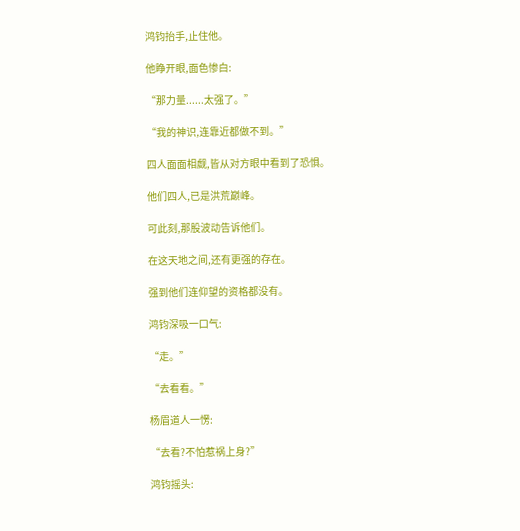鸿钧抬手,止住他。

他睁开眼,面色惨白:

“那力量......太强了。”

“我的神识,连靠近都做不到。”

四人面面相觑,皆从对方眼中看到了恐惧。

他们四人,已是洪荒巅峰。

可此刻,那股波动告诉他们。

在这天地之间,还有更强的存在。

强到他们连仰望的资格都没有。

鸿钧深吸一口气:

“走。”

“去看看。”

杨眉道人一愣:

“去看?不怕惹祸上身?”

鸿钧摇头: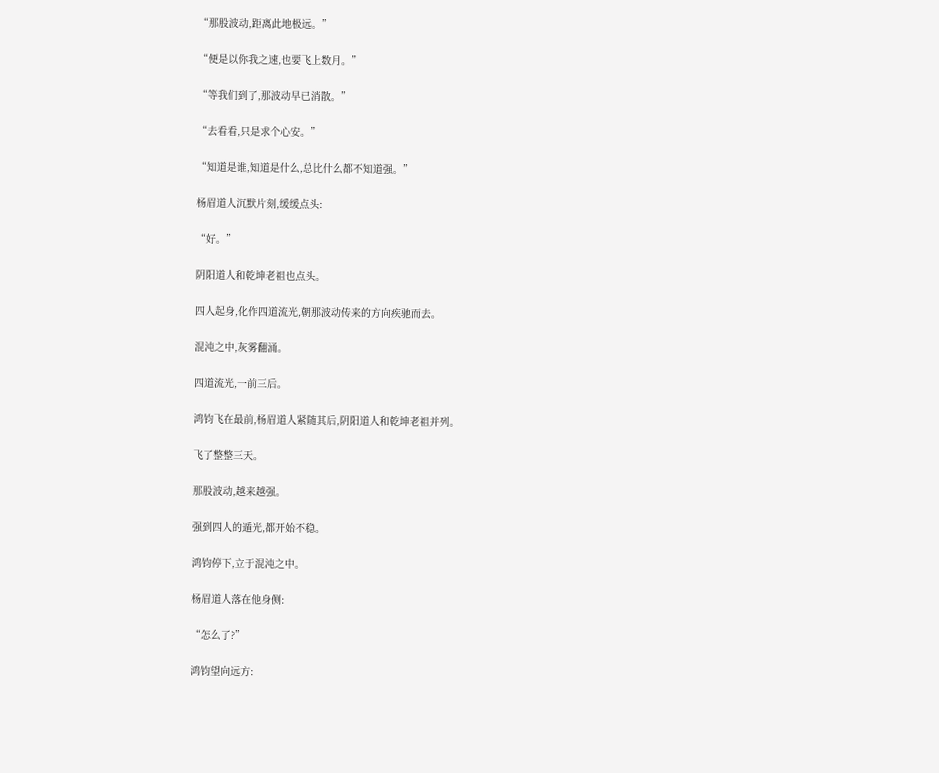“那股波动,距离此地极远。”

“便是以你我之速,也要飞上数月。”

“等我们到了,那波动早已消散。”

“去看看,只是求个心安。”

“知道是谁,知道是什么,总比什么都不知道强。”

杨眉道人沉默片刻,缓缓点头:

“好。”

阴阳道人和乾坤老祖也点头。

四人起身,化作四道流光,朝那波动传来的方向疾驰而去。

混沌之中,灰雾翻涌。

四道流光,一前三后。

鸿钧飞在最前,杨眉道人紧随其后,阴阳道人和乾坤老祖并列。

飞了整整三天。

那股波动,越来越强。

强到四人的遁光,都开始不稳。

鸿钧停下,立于混沌之中。

杨眉道人落在他身侧:

“怎么了?”

鸿钧望向远方: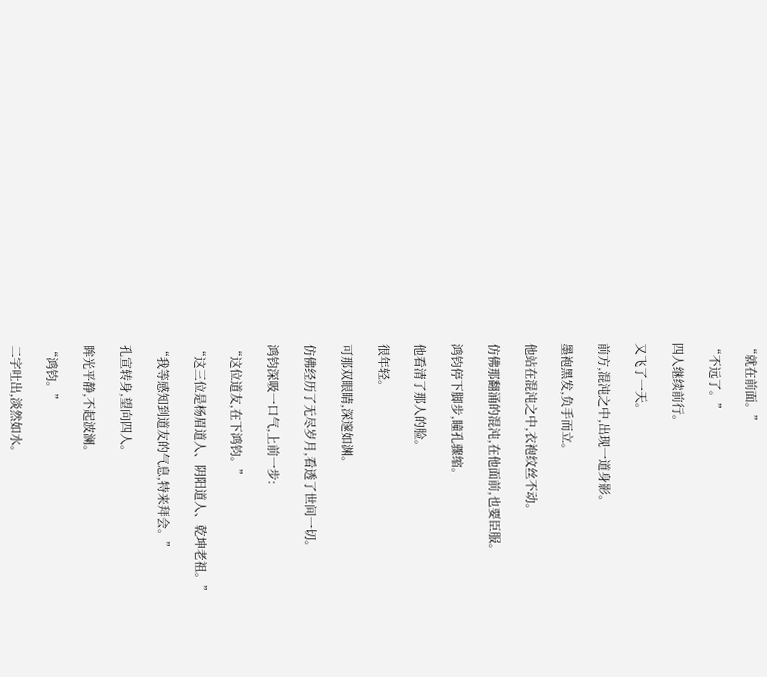“就在前面。”

“不远了。”

四人继续前行。

又飞了一天。

前方,混沌之中,出现一道身影。

墨袍黑发,负手而立。

他站在混沌之中,衣袍纹丝不动。

仿佛那翻涌的混沌,在他面前,也要臣服。

鸿钧停下脚步,瞳孔骤缩。

他看清了那人的脸。

很年轻。

可那双眼睛,深邃如渊。

仿佛经历了无尽岁月,看透了世间一切。

鸿钧深吸一口气,上前一步:

“这位道友,在下鸿钧。”

“这三位是杨眉道人、阴阳道人、乾坤老祖。”

“我等感知到道友的气息,特来拜会。”

孔宣转身,望向四人。

眸光平静,不起波澜。

“鸿钧。”

二字吐出,淡然如水。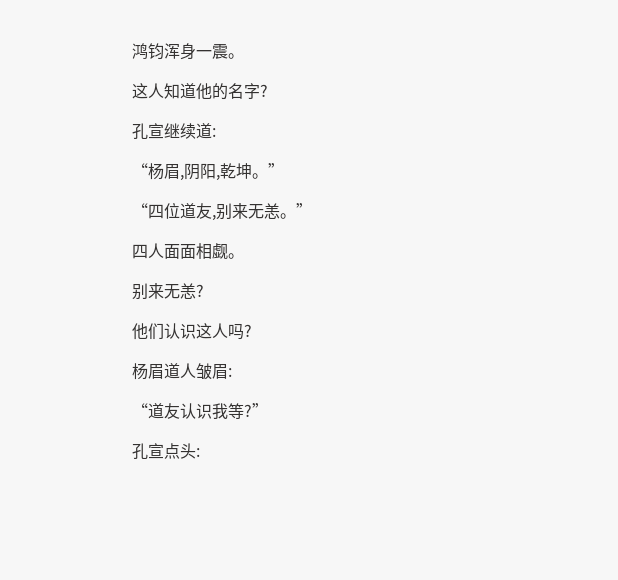鸿钧浑身一震。

这人知道他的名字?

孔宣继续道:

“杨眉,阴阳,乾坤。”

“四位道友,别来无恙。”

四人面面相觑。

别来无恙?

他们认识这人吗?

杨眉道人皱眉:

“道友认识我等?”

孔宣点头: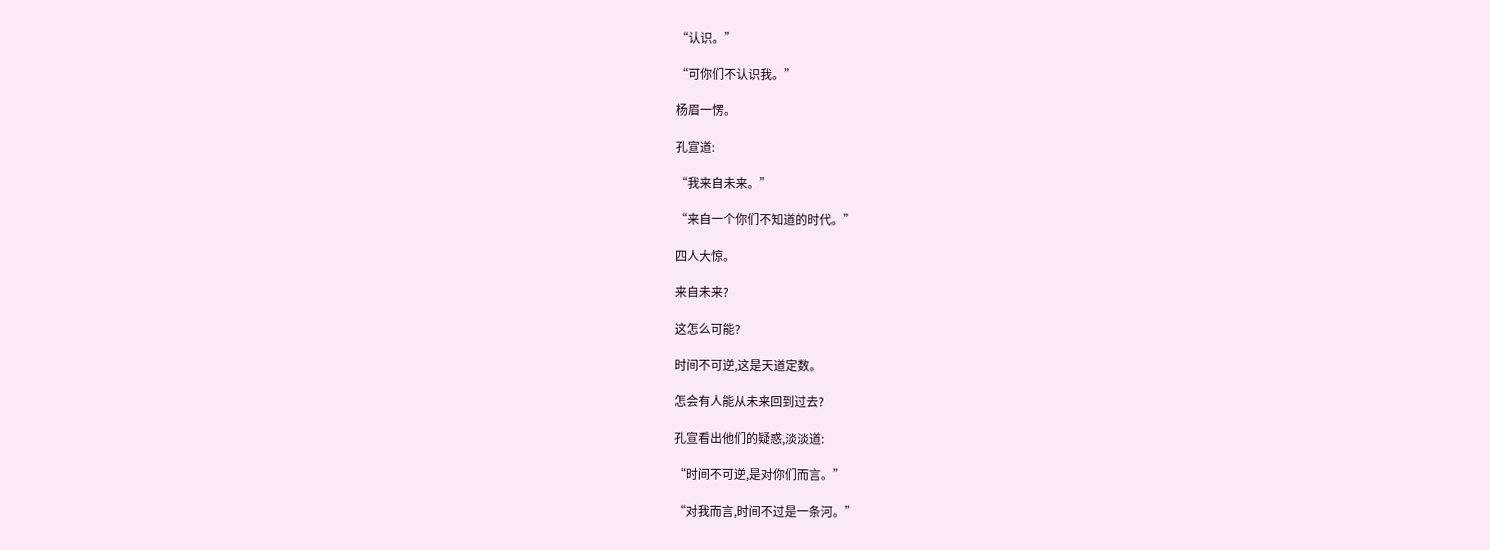“认识。”

“可你们不认识我。”

杨眉一愣。

孔宣道:

“我来自未来。”

“来自一个你们不知道的时代。”

四人大惊。

来自未来?

这怎么可能?

时间不可逆,这是天道定数。

怎会有人能从未来回到过去?

孔宣看出他们的疑惑,淡淡道:

“时间不可逆,是对你们而言。”

“对我而言,时间不过是一条河。”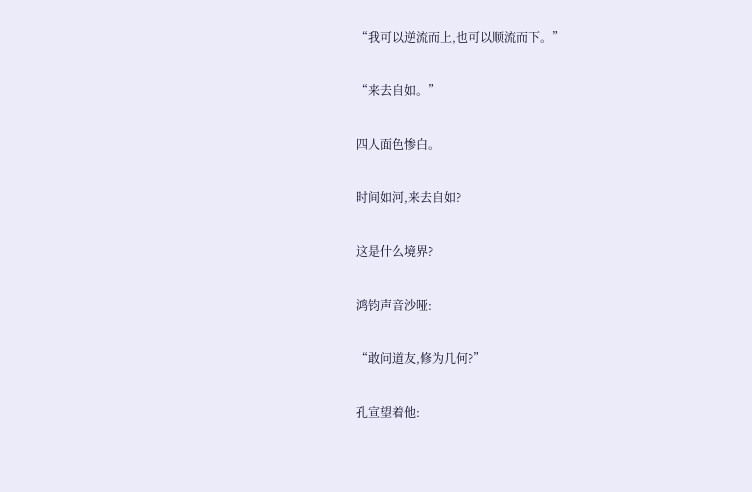“我可以逆流而上,也可以顺流而下。”

“来去自如。”

四人面色惨白。

时间如河,来去自如?

这是什么境界?

鸿钧声音沙哑:

“敢问道友,修为几何?”

孔宣望着他: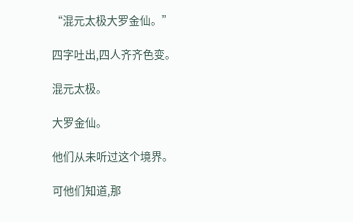“混元太极大罗金仙。”

四字吐出,四人齐齐色变。

混元太极。

大罗金仙。

他们从未听过这个境界。

可他们知道,那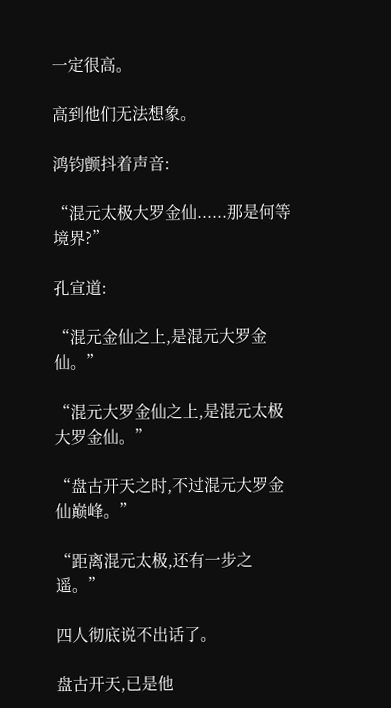一定很高。

高到他们无法想象。

鸿钧颤抖着声音:

“混元太极大罗金仙......那是何等境界?”

孔宣道:

“混元金仙之上,是混元大罗金仙。”

“混元大罗金仙之上,是混元太极大罗金仙。”

“盘古开天之时,不过混元大罗金仙巅峰。”

“距离混元太极,还有一步之遥。”

四人彻底说不出话了。

盘古开天,已是他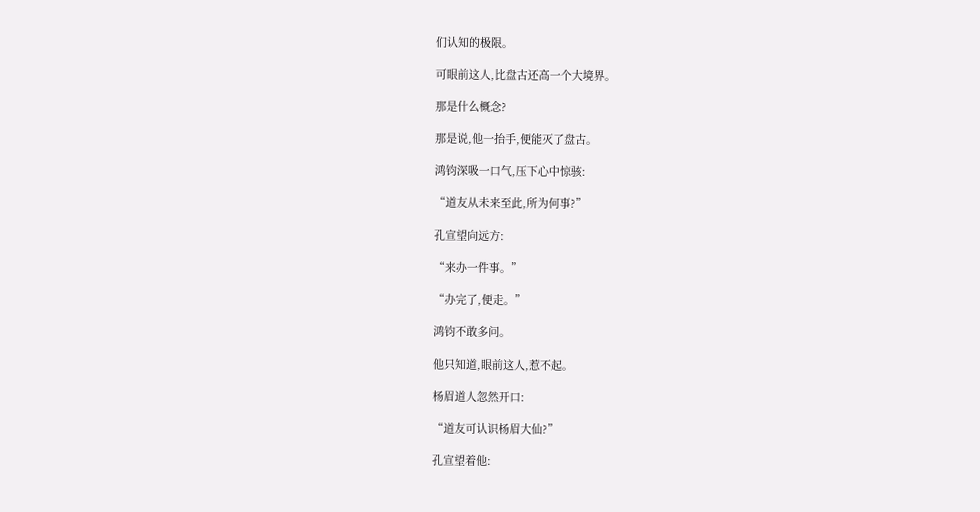们认知的极限。

可眼前这人,比盘古还高一个大境界。

那是什么概念?

那是说,他一抬手,便能灭了盘古。

鸿钧深吸一口气,压下心中惊骇:

“道友从未来至此,所为何事?”

孔宣望向远方:

“来办一件事。”

“办完了,便走。”

鸿钧不敢多问。

他只知道,眼前这人,惹不起。

杨眉道人忽然开口:

“道友可认识杨眉大仙?”

孔宣望着他: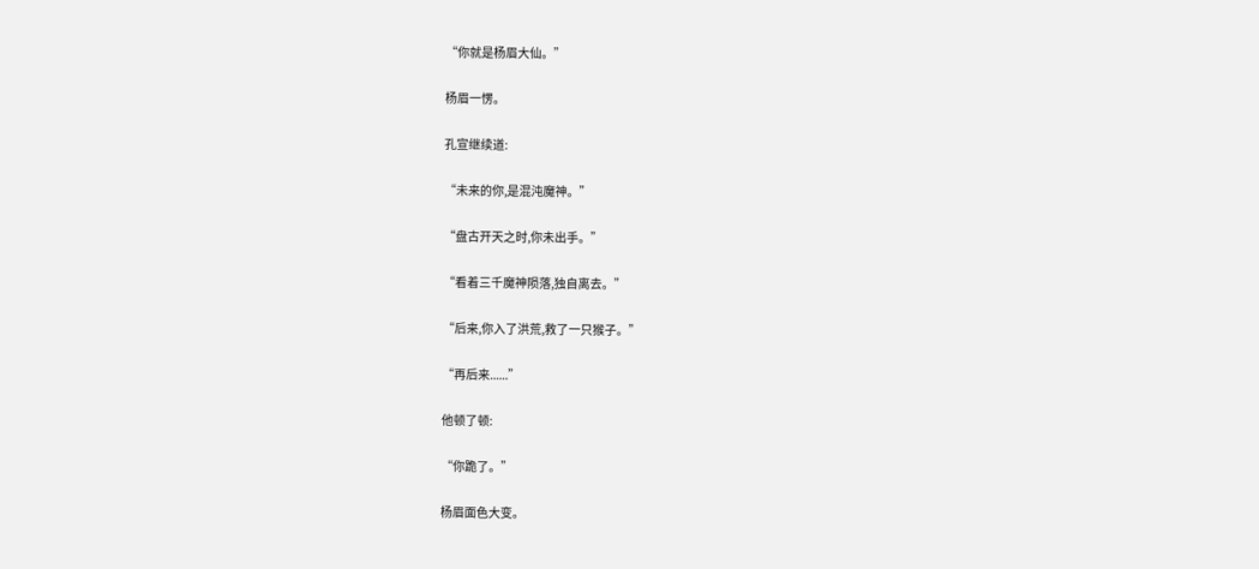“你就是杨眉大仙。”

杨眉一愣。

孔宣继续道:

“未来的你,是混沌魔神。”

“盘古开天之时,你未出手。”

“看着三千魔神陨落,独自离去。”

“后来,你入了洪荒,救了一只猴子。”

“再后来......”

他顿了顿:

“你跪了。”

杨眉面色大变。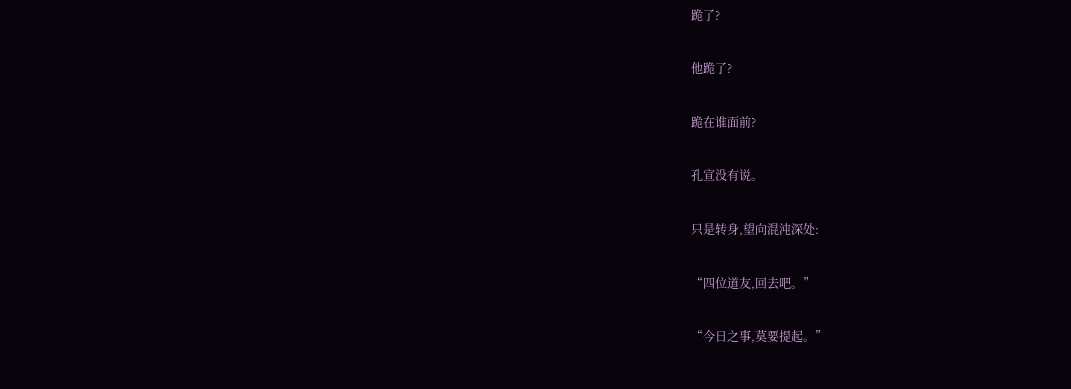跪了?

他跪了?

跪在谁面前?

孔宣没有说。

只是转身,望向混沌深处:

“四位道友,回去吧。”

“今日之事,莫要提起。”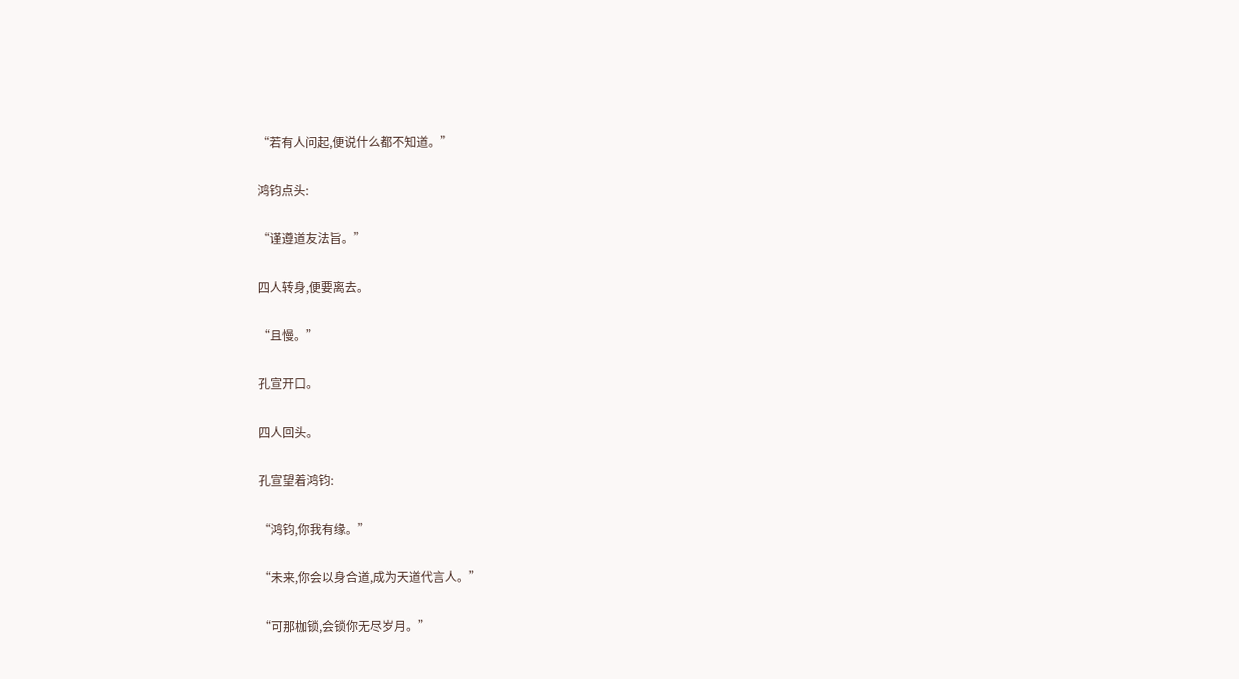“若有人问起,便说什么都不知道。”

鸿钧点头:

“谨遵道友法旨。”

四人转身,便要离去。

“且慢。”

孔宣开口。

四人回头。

孔宣望着鸿钧:

“鸿钧,你我有缘。”

“未来,你会以身合道,成为天道代言人。”

“可那枷锁,会锁你无尽岁月。”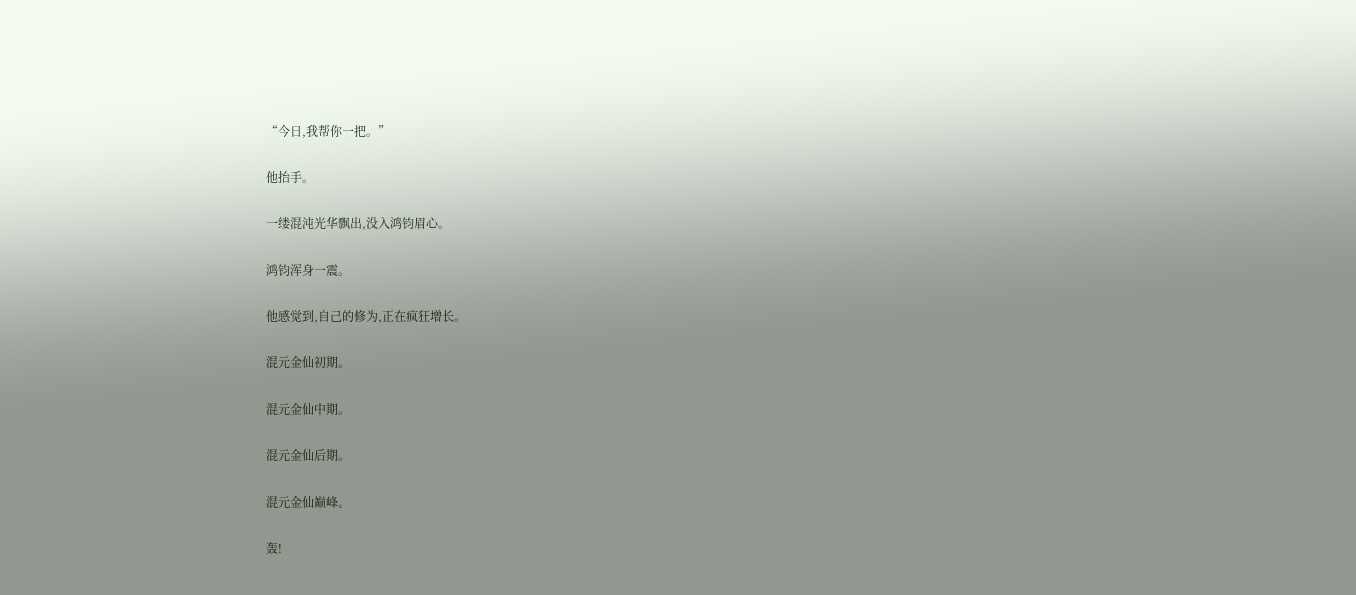“今日,我帮你一把。”

他抬手。

一缕混沌光华飘出,没入鸿钧眉心。

鸿钧浑身一震。

他感觉到,自己的修为,正在疯狂增长。

混元金仙初期。

混元金仙中期。

混元金仙后期。

混元金仙巅峰。

轰!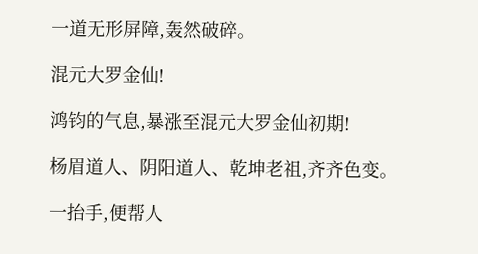一道无形屏障,轰然破碎。

混元大罗金仙!

鸿钧的气息,暴涨至混元大罗金仙初期!

杨眉道人、阴阳道人、乾坤老祖,齐齐色变。

一抬手,便帮人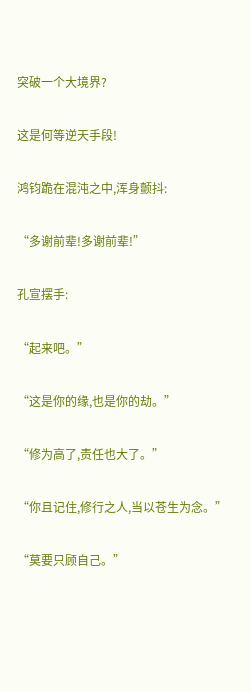突破一个大境界?

这是何等逆天手段!

鸿钧跪在混沌之中,浑身颤抖:

“多谢前辈!多谢前辈!”

孔宣摆手:

“起来吧。”

“这是你的缘,也是你的劫。”

“修为高了,责任也大了。”

“你且记住,修行之人,当以苍生为念。”

“莫要只顾自己。”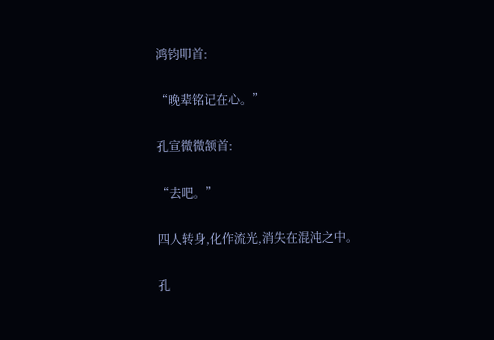鸿钧叩首:

“晚辈铭记在心。”

孔宣微微颔首:

“去吧。”

四人转身,化作流光,消失在混沌之中。

孔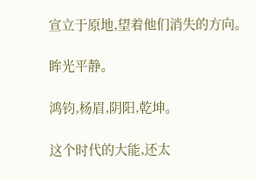宣立于原地,望着他们消失的方向。

眸光平静。

鸿钧,杨眉,阴阳,乾坤。

这个时代的大能,还太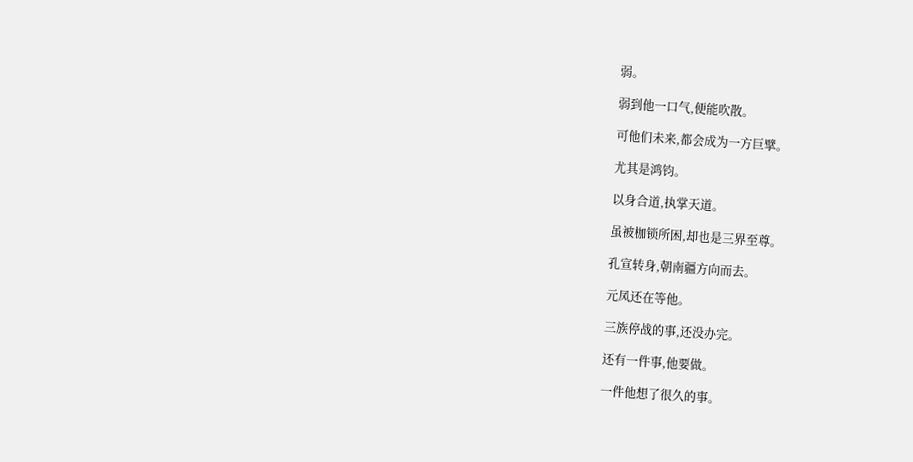弱。

弱到他一口气,便能吹散。

可他们未来,都会成为一方巨擘。

尤其是鸿钧。

以身合道,执掌天道。

虽被枷锁所困,却也是三界至尊。

孔宣转身,朝南疆方向而去。

元凤还在等他。

三族停战的事,还没办完。

还有一件事,他要做。

一件他想了很久的事。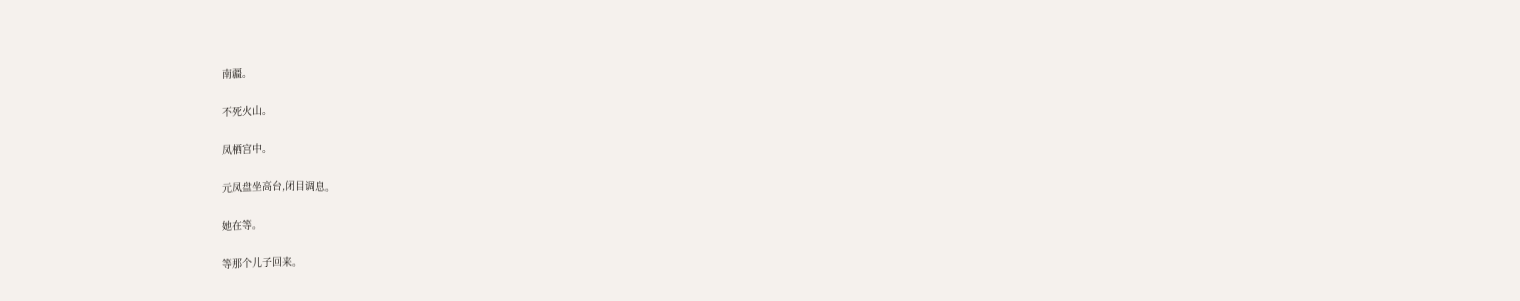南疆。

不死火山。

凤栖宫中。

元凤盘坐高台,闭目调息。

她在等。

等那个儿子回来。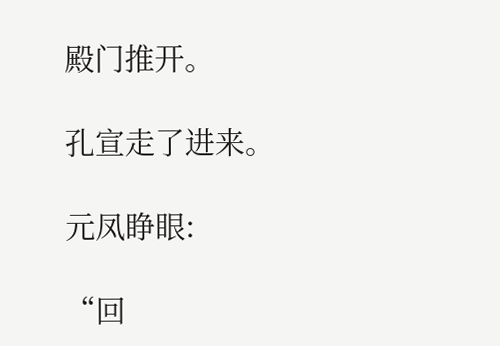殿门推开。

孔宣走了进来。

元凤睁眼:

“回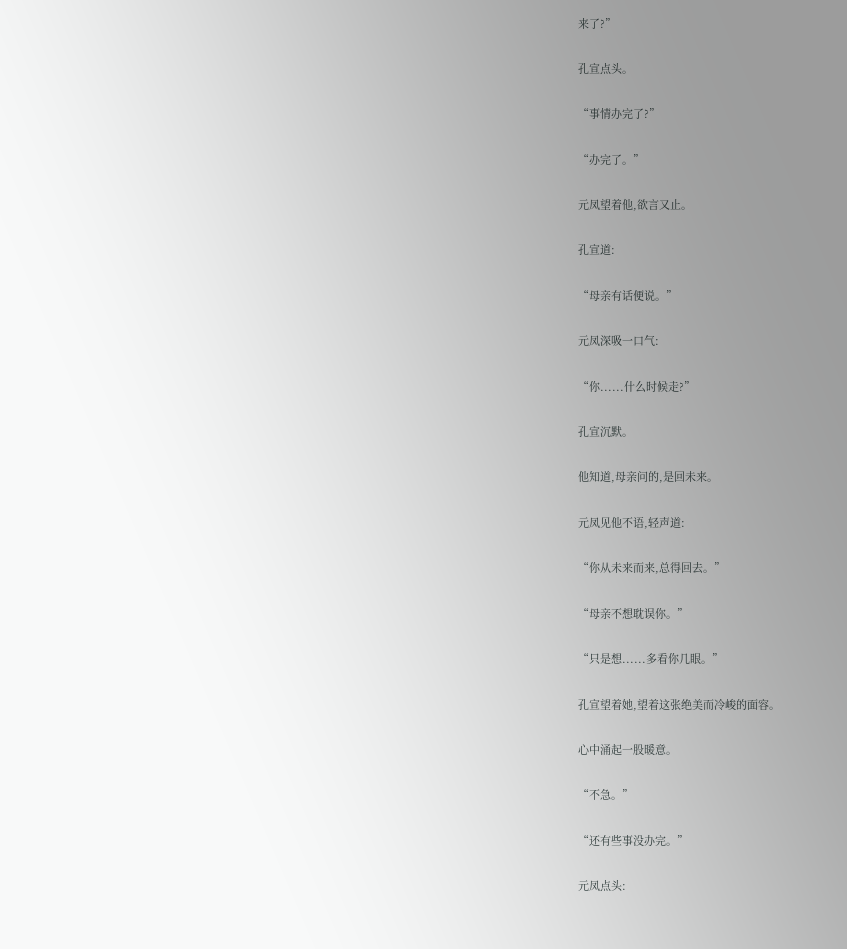来了?”

孔宣点头。

“事情办完了?”

“办完了。”

元凤望着他,欲言又止。

孔宣道:

“母亲有话便说。”

元凤深吸一口气:

“你......什么时候走?”

孔宣沉默。

他知道,母亲问的,是回未来。

元凤见他不语,轻声道:

“你从未来而来,总得回去。”

“母亲不想耽误你。”

“只是想......多看你几眼。”

孔宣望着她,望着这张绝美而冷峻的面容。

心中涌起一股暖意。

“不急。”

“还有些事没办完。”

元凤点头: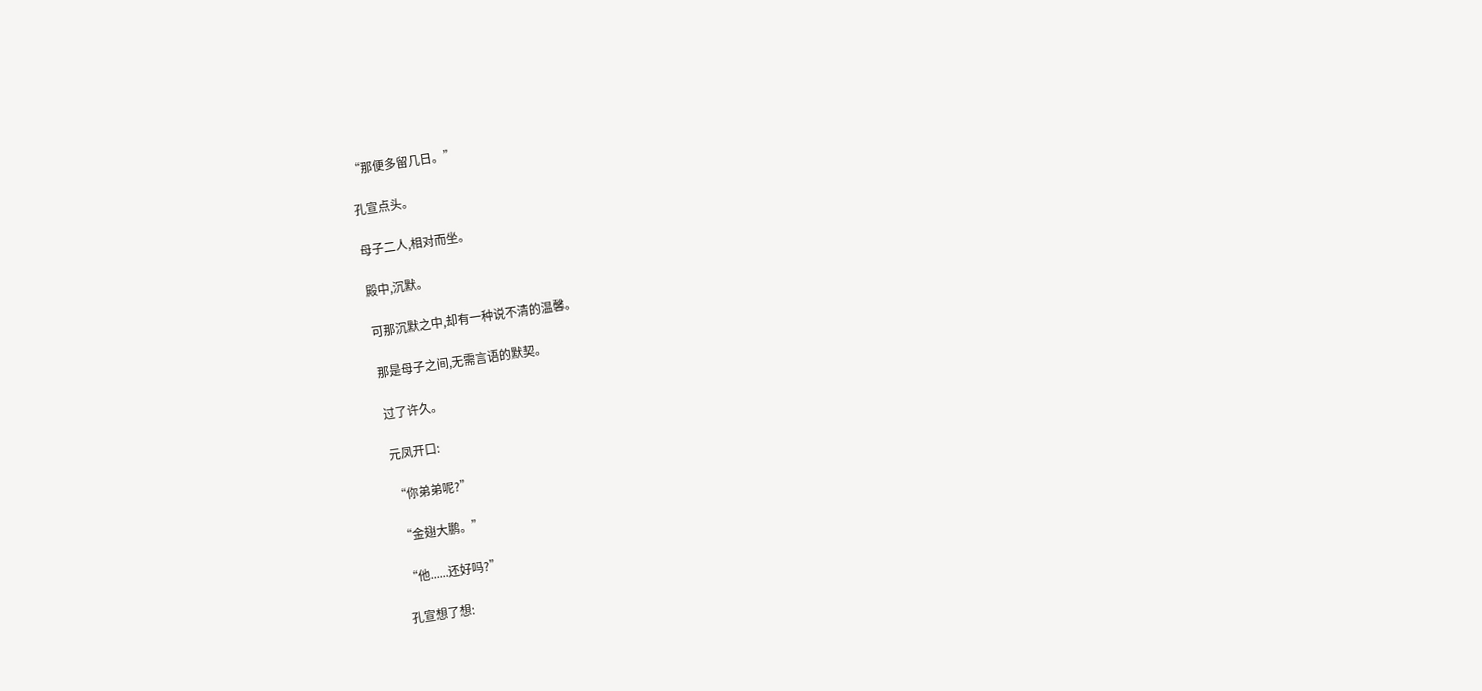“那便多留几日。”

孔宣点头。

母子二人,相对而坐。

殿中,沉默。

可那沉默之中,却有一种说不清的温馨。

那是母子之间,无需言语的默契。

过了许久。

元凤开口:

“你弟弟呢?”

“金翅大鹏。”

“他......还好吗?”

孔宣想了想: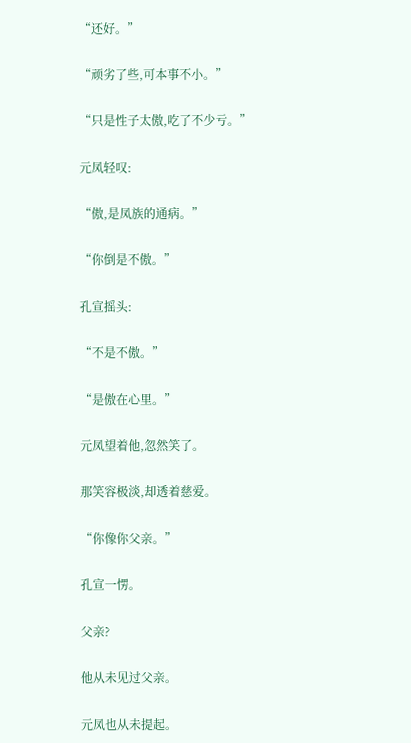“还好。”

“顽劣了些,可本事不小。”

“只是性子太傲,吃了不少亏。”

元凤轻叹:

“傲,是凤族的通病。”

“你倒是不傲。”

孔宣摇头:

“不是不傲。”

“是傲在心里。”

元凤望着他,忽然笑了。

那笑容极淡,却透着慈爱。

“你像你父亲。”

孔宣一愣。

父亲?

他从未见过父亲。

元凤也从未提起。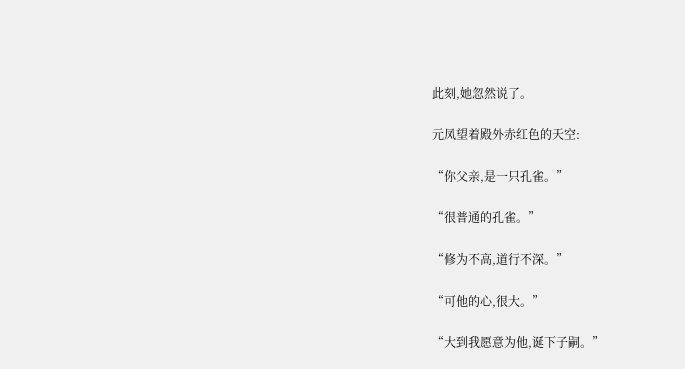此刻,她忽然说了。

元凤望着殿外赤红色的天空:

“你父亲,是一只孔雀。”

“很普通的孔雀。”

“修为不高,道行不深。”

“可他的心,很大。”

“大到我愿意为他,诞下子嗣。”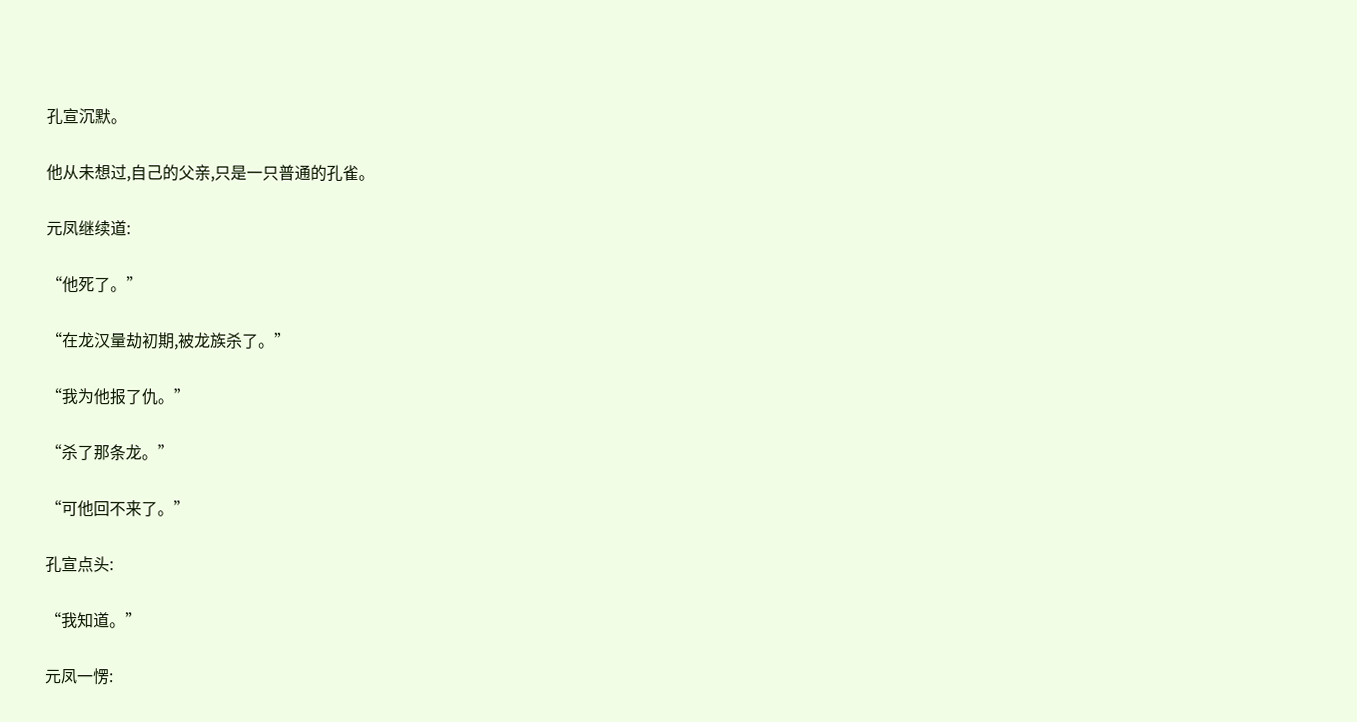孔宣沉默。

他从未想过,自己的父亲,只是一只普通的孔雀。

元凤继续道:

“他死了。”

“在龙汉量劫初期,被龙族杀了。”

“我为他报了仇。”

“杀了那条龙。”

“可他回不来了。”

孔宣点头:

“我知道。”

元凤一愣: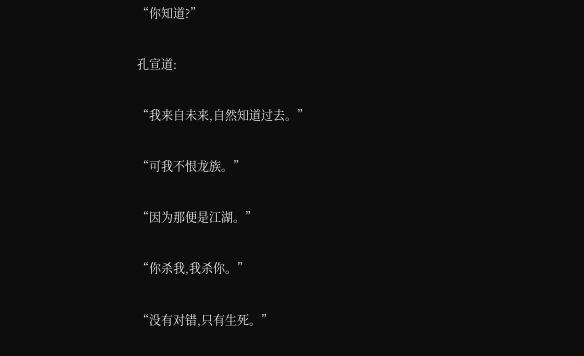“你知道?”

孔宣道:

“我来自未来,自然知道过去。”

“可我不恨龙族。”

“因为那便是江湖。”

“你杀我,我杀你。”

“没有对错,只有生死。”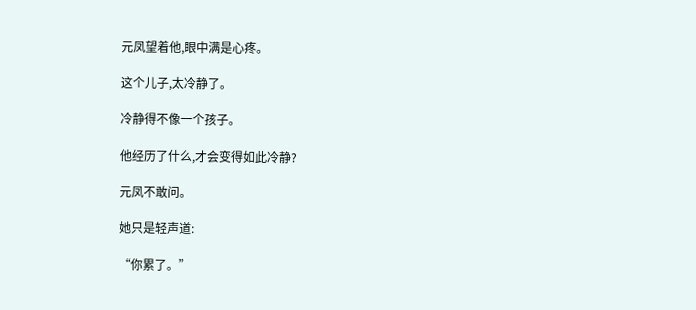元凤望着他,眼中满是心疼。

这个儿子,太冷静了。

冷静得不像一个孩子。

他经历了什么,才会变得如此冷静?

元凤不敢问。

她只是轻声道:

“你累了。”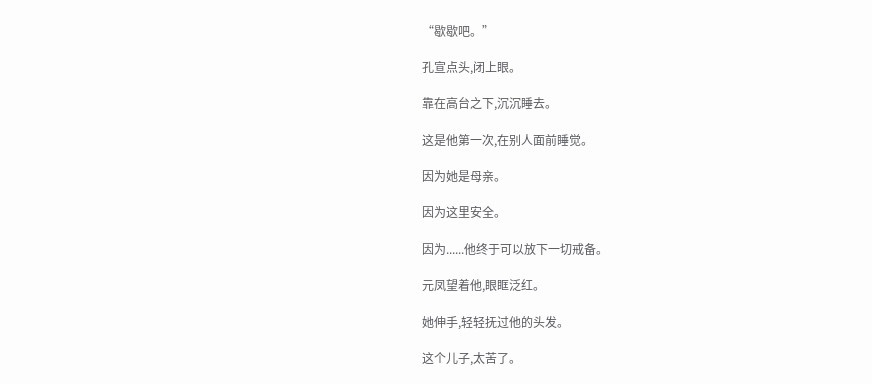“歇歇吧。”

孔宣点头,闭上眼。

靠在高台之下,沉沉睡去。

这是他第一次,在别人面前睡觉。

因为她是母亲。

因为这里安全。

因为......他终于可以放下一切戒备。

元凤望着他,眼眶泛红。

她伸手,轻轻抚过他的头发。

这个儿子,太苦了。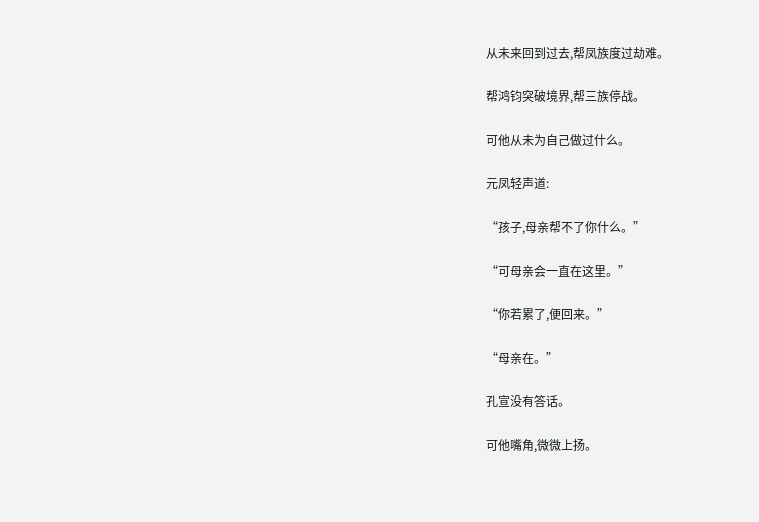从未来回到过去,帮凤族度过劫难。

帮鸿钧突破境界,帮三族停战。

可他从未为自己做过什么。

元凤轻声道:

“孩子,母亲帮不了你什么。”

“可母亲会一直在这里。”

“你若累了,便回来。”

“母亲在。”

孔宣没有答话。

可他嘴角,微微上扬。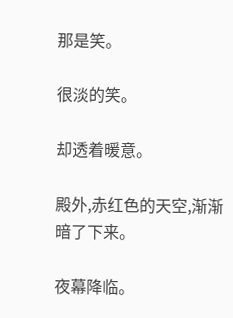那是笑。

很淡的笑。

却透着暖意。

殿外,赤红色的天空,渐渐暗了下来。

夜幕降临。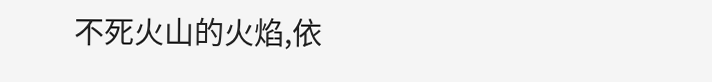不死火山的火焰,依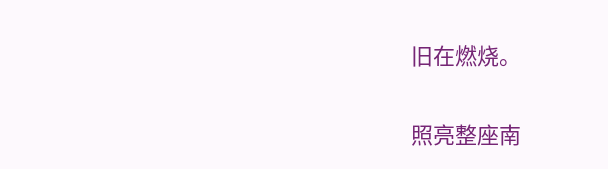旧在燃烧。

照亮整座南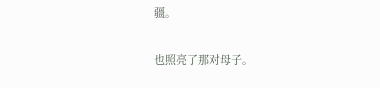疆。

也照亮了那对母子。